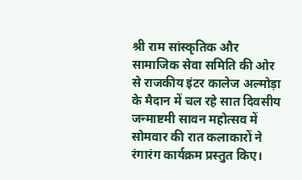श्री राम सांस्कृतिक और सामाजिक सेवा समिति की ओर से राजकीय इंटर कालेज अल्मोड़ा के मैदान में चल रहे सात दिवसीय जन्माष्टमी सावन महोत्सव में सोमवार की रात कलाकारों ने रंगारंग कार्यक्रम प्रस्तुत किए।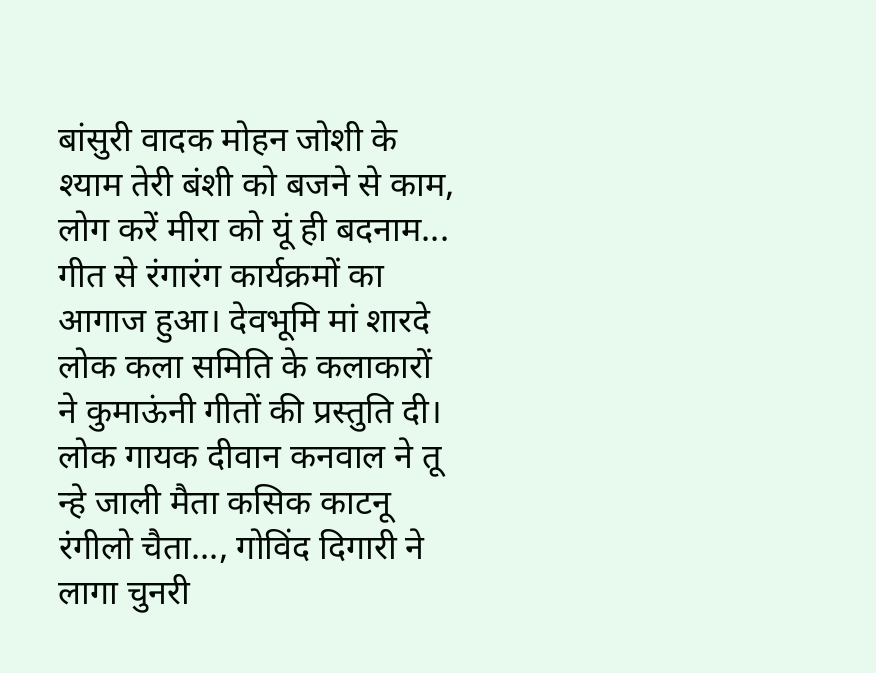बांसुरी वादक मोहन जोशी के श्याम तेरी बंशी को बजने से काम, लोग करें मीरा को यूं ही बदनाम... गीत से रंगारंग कार्यक्रमों का आगाज हुआ। देवभूमि मां शारदे लोक कला समिति के कलाकारों ने कुमाऊंनी गीतों की प्रस्तुति दी।
लोक गायक दीवान कनवाल ने तू न्हे जाली मैता कसिक काटनू रंगीलो चैता..., गोविंद दिगारी ने लागा चुनरी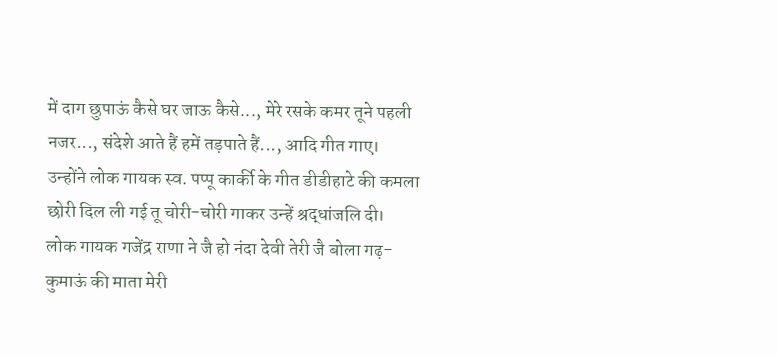में दाग छुपाऊं कैसे घर जाऊ कैसे..., मेरे रसके कमर तूने पहली नजर..., संदेशे आते हैं हमें तड़पाते हैं..., आदि गीत गाए। उन्होंने लोक गायक स्व. पप्पू कार्की के गीत डीडीहाटे की कमला छोरी दिल ली गई तू चोरी-चोरी गाकर उन्हें श्रद्धांजलि दी।
लोक गायक गजेंद्र राणा ने जै हो नंदा देवी तेरी जै बोला गढ़-कुमाऊं की माता मेरी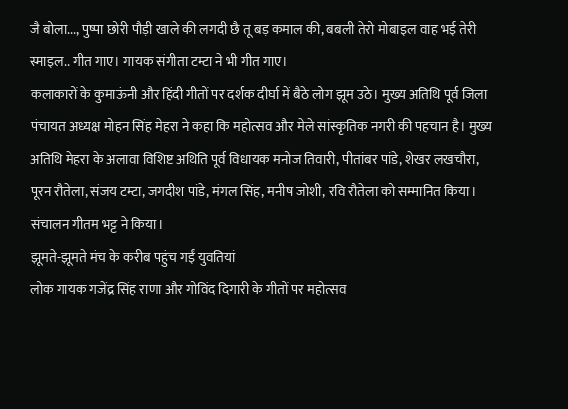जै बोला..., पुष्पा छोरी पौड़ी खाले की लगदी छै तू बड़ कमाल की, बबली तेरो मोबाइल वाह भई तेरी स्माइल.. गीत गाए। गायक संगीता टम्टा ने भी गीत गाए।
कलाकारों के कुमाऊंनी और हिंदी गीतों पर दर्शक दीर्घा में बैठे लोग झूम उठे। मुख्य अतिथि पूर्व जिला पंचायत अध्यक्ष मोहन सिंह मेहरा ने कहा कि महोत्सव और मेले सांस्कृतिक नगरी की पहचान है। मुख्य अतिथि मेहरा के अलावा विशिष्ट अथिति पूर्व विधायक मनोज तिवारी, पीतांबर पांडे, शेखर लखचौरा, पूरन रौतेला, संजय टम्टा, जगदीश पांडे, मंगल सिंह, मनीष जोशी, रवि रौतेला को सम्मानित किया। संचालन गीतम भट्ट ने किया।
झूमते-झूमते मंच के करीब पहुंच गईं युवतियां
लोक गायक गजेंद्र सिंह राणा और गोविंद दिगारी के गीतों पर महोत्सव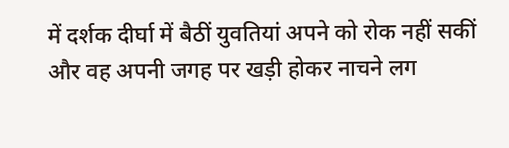में दर्शक दीर्घा में बैठीं युवतियां अपने को रोक नहीं सकीं और वह अपनी जगह पर खड़ी होकर नाचने लग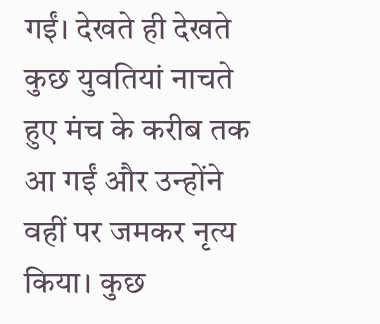गईं। देखते ही देखते कुछ युवतियां नाचते हुए मंच के करीब तक आ गईं और उन्होंने वहीं पर जमकर नृत्य किया। कुछ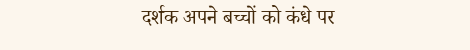दर्शक अपने बच्चों को कंधे पर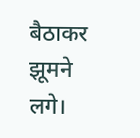बैठाकर झूमने लगे।